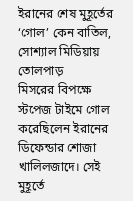ইরানের শেষ মুহূর্তের ‘গোল’ কেন বাতিল, সোশ্যাল মিডিয়ায় তোলপাড়
মিসরের বিপক্ষে স্টপেজ টাইমে গোল করেছিলেন ইরানের ডিফেন্ডার শোজা খালিলজাদে। সেই মুহূর্তে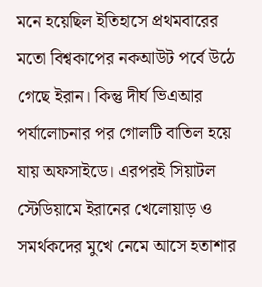মনে হয়েছিল ইতিহাসে প্রথমবারের মতো বিশ্বকাপের নকআউট পর্বে উঠে গেছে ইরান। কিন্তু দীর্ঘ ভিএআর পর্যালোচনার পর গোলটি বাতিল হয়ে যায় অফসাইডে। এরপরই সিয়াটল স্টেডিয়ামে ইরানের খেলোয়াড় ও সমর্থকদের মুখে নেমে আসে হতাশার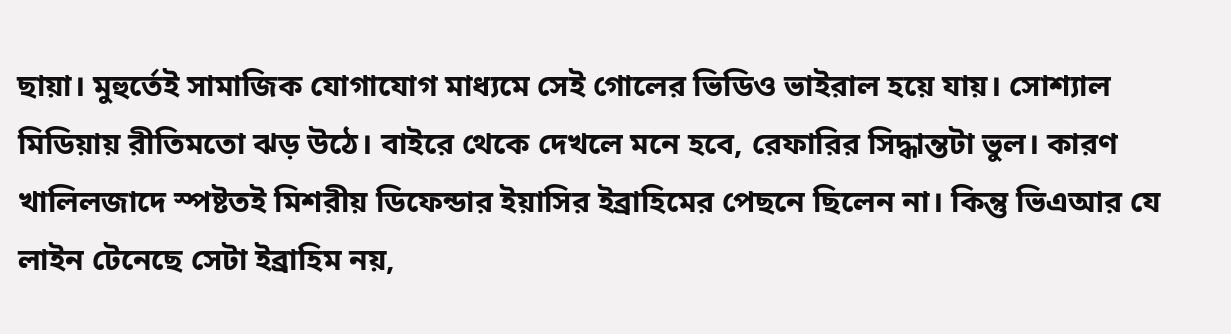ছায়া। মুহুর্তেই সামাজিক যোগাযোগ মাধ্যমে সেই গোলের ভিডিও ভাইরাল হয়ে যায়। সোশ্যাল মিডিয়ায় রীতিমতো ঝড় উঠে। বাইরে থেকে দেখলে মনে হবে, রেফারির সিদ্ধান্তটা ভুল। কারণ খালিলজাদে স্পষ্টতই মিশরীয় ডিফেন্ডার ইয়াসির ইব্রাহিমের পেছনে ছিলেন না। কিন্তু ভিএআর যে লাইন টেনেছে সেটা ইব্রাহিম নয়,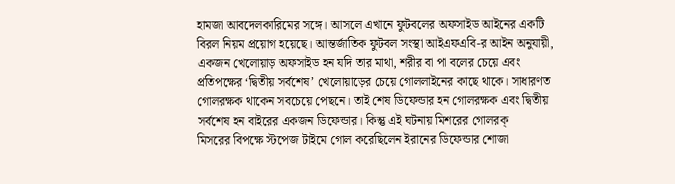হামজা আবদেলকারিমের সঙ্গে। আসলে এখানে ফুটবলের অফসাইড আইনের একটি বিরল নিয়ম প্রয়োগ হয়েছে। আন্তর্জাতিক ফুটবল সংস্থা আইএফএবি-র আইন অনুযায়ী, একজন খেলোয়াড় অফসাইড হন যদি তার মাথা, শরীর বা পা বলের চেয়ে এবং প্রতিপক্ষের ‘দ্বিতীয় সর্বশেষ’ খেলোয়াড়ের চেয়ে গোললাইনের কাছে থাকে। সাধারণত গোলরক্ষক থাকেন সবচেয়ে পেছনে। তাই শেষ ডিফেন্ডার হন গোলরক্ষক এবং দ্বিতীয় সর্বশেষ হন বাইরের একজন ডিফেন্ডার। কিন্তু এই ঘটনায় মিশরের গোলরক্
মিসরের বিপক্ষে স্টপেজ টাইমে গোল করেছিলেন ইরানের ডিফেন্ডার শোজা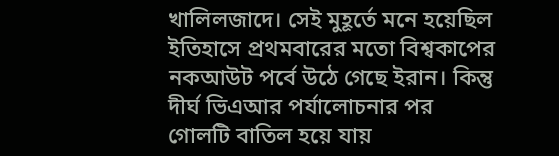খালিলজাদে। সেই মুহূর্তে মনে হয়েছিল ইতিহাসে প্রথমবারের মতো বিশ্বকাপের নকআউট পর্বে উঠে গেছে ইরান। কিন্তু দীর্ঘ ভিএআর পর্যালোচনার পর গোলটি বাতিল হয়ে যায়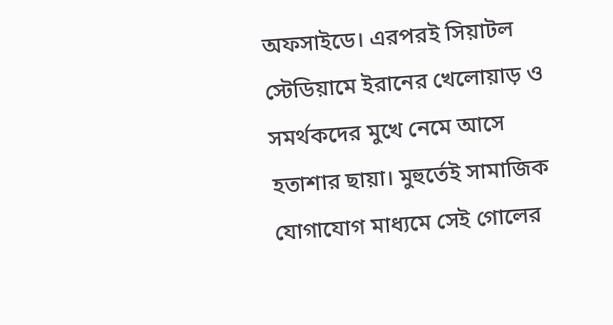অফসাইডে। এরপরই সিয়াটল স্টেডিয়ামে ইরানের খেলোয়াড় ও সমর্থকদের মুখে নেমে আসে হতাশার ছায়া। মুহুর্তেই সামাজিক যোগাযোগ মাধ্যমে সেই গোলের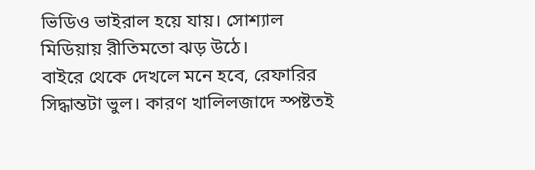ভিডিও ভাইরাল হয়ে যায়। সোশ্যাল মিডিয়ায় রীতিমতো ঝড় উঠে।
বাইরে থেকে দেখলে মনে হবে, রেফারির সিদ্ধান্তটা ভুল। কারণ খালিলজাদে স্পষ্টতই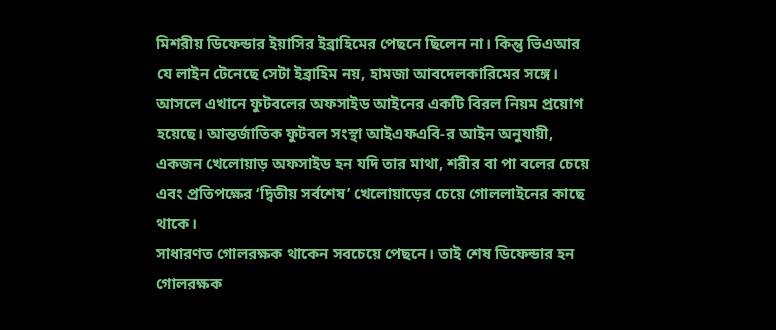মিশরীয় ডিফেন্ডার ইয়াসির ইব্রাহিমের পেছনে ছিলেন না। কিন্তু ভিএআর যে লাইন টেনেছে সেটা ইব্রাহিম নয়, হামজা আবদেলকারিমের সঙ্গে।
আসলে এখানে ফুটবলের অফসাইড আইনের একটি বিরল নিয়ম প্রয়োগ হয়েছে। আন্তর্জাতিক ফুটবল সংস্থা আইএফএবি-র আইন অনুযায়ী, একজন খেলোয়াড় অফসাইড হন যদি তার মাথা, শরীর বা পা বলের চেয়ে এবং প্রতিপক্ষের ‘দ্বিতীয় সর্বশেষ’ খেলোয়াড়ের চেয়ে গোললাইনের কাছে থাকে।
সাধারণত গোলরক্ষক থাকেন সবচেয়ে পেছনে। তাই শেষ ডিফেন্ডার হন গোলরক্ষক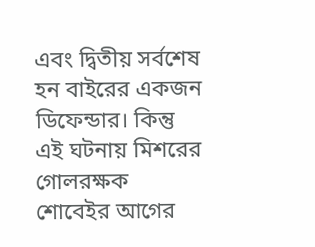এবং দ্বিতীয় সর্বশেষ হন বাইরের একজন ডিফেন্ডার। কিন্তু এই ঘটনায় মিশরের গোলরক্ষক শোবেইর আগের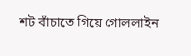শট বাঁচাতে গিয়ে গোললাইন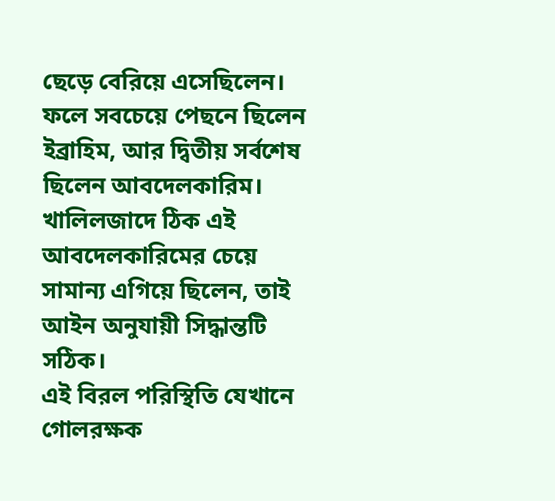ছেড়ে বেরিয়ে এসেছিলেন। ফলে সবচেয়ে পেছনে ছিলেন ইব্রাহিম, আর দ্বিতীয় সর্বশেষ ছিলেন আবদেলকারিম। খালিলজাদে ঠিক এই আবদেলকারিমের চেয়ে সামান্য এগিয়ে ছিলেন, তাই আইন অনুযায়ী সিদ্ধান্তটি সঠিক।
এই বিরল পরিস্থিতি যেখানে গোলরক্ষক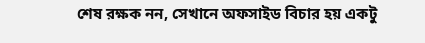শেষ রক্ষক নন, সেখানে অফসাইড বিচার হয় একটু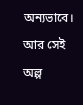অন্যভাবে। আর সেই অল্প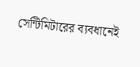সেন্টিমিটারের ব্যবধানেই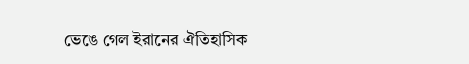ভেঙে গেল ইরানের ঐতিহাসিক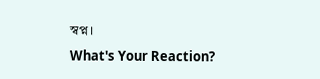স্বপ্ন।
What's Your Reaction?